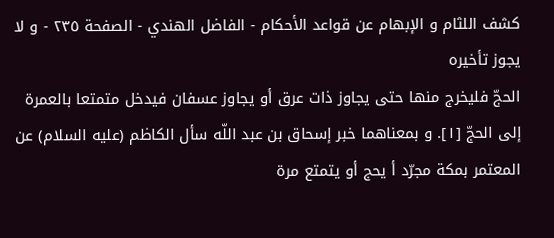كشف اللثام و الإبهام عن قواعد الأحكام - الفاضل الهندي - الصفحة ٢٣٥ - و لا يجوز تأخيره
الحجّ فليخرج منها حتى يجاوز ذات عرق أو يجاوز عسفان فيدخل متمتعا بالعمرة إلى الحجّ [١]. و بمعناهما خبر إسحاق بن عبد اللّه سأل الكاظم (عليه السلام) عن المعتمر بمكة مجرّد أ يحج أو يتمتع مرة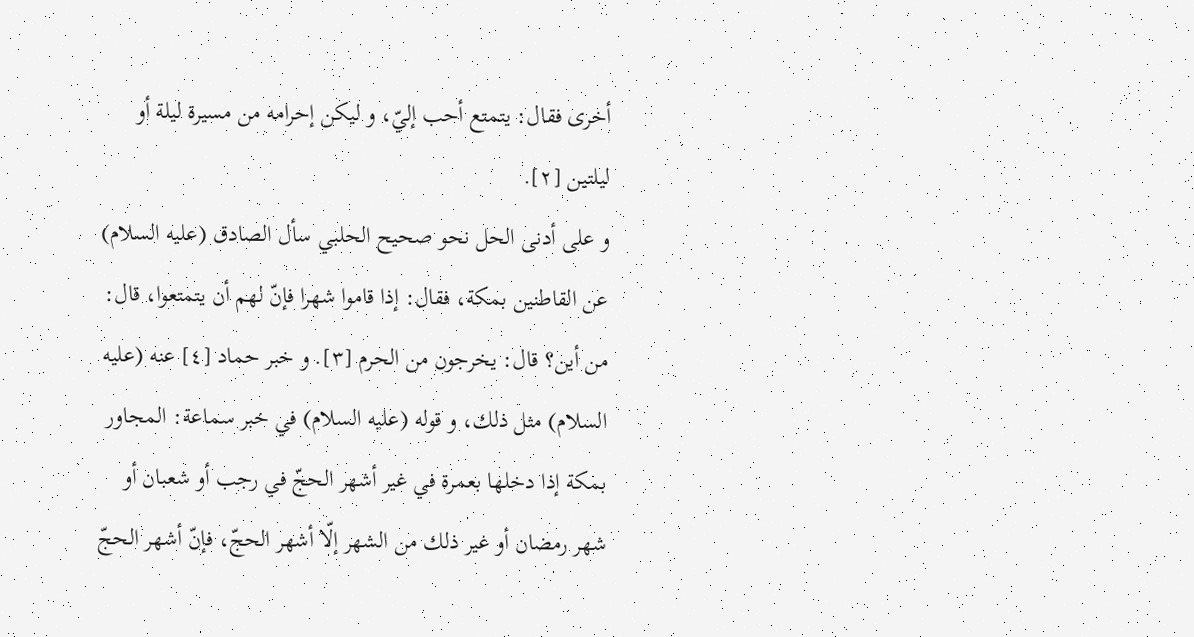أخرى فقال: يتمتع أحب إليّ، و ليكن إحرامه من مسيرة ليلة أو ليلتين [٢].
و على أدنى الحل نحو صحيح الحلبي سأل الصادق (عليه السلام) عن القاطنين بمكة، فقال: إذا قاموا شهرا فإنّ لهم أن يتمتعوا، قال: من أين؟ قال: يخرجون من الحرم [٣]. و خبر حماد [٤] عنه (عليه السلام) مثل ذلك، و قوله (عليه السلام) في خبر سماعة: المجاور بمكة إذا دخلها بعمرة في غير أشهر الحجّ في رجب أو شعبان أو شهر رمضان أو غير ذلك من الشهر إلّا أشهر الحجّ، فإنّ أشهر الحجّ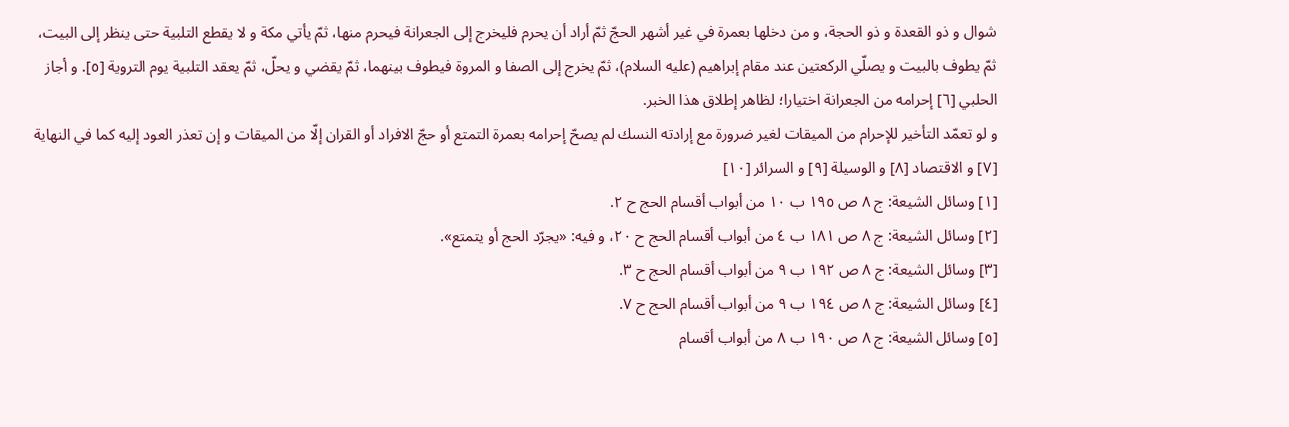شوال و ذو القعدة و ذو الحجة، و من دخلها بعمرة في غير أشهر الحجّ ثمّ أراد أن يحرم فليخرج إلى الجعرانة فيحرم منها، ثمّ يأتي مكة و لا يقطع التلبية حتى ينظر إلى البيت، ثمّ يطوف بالبيت و يصلّي الركعتين عند مقام إبراهيم (عليه السلام)، ثمّ يخرج إلى الصفا و المروة فيطوف بينهما، ثمّ يقضي و يحلّ، ثمّ يعقد التلبية يوم التروية [٥]. و أجاز الحلبي [٦] إحرامه من الجعرانة اختيارا؛ لظاهر إطلاق هذا الخبر.
و لو تعمّد التأخير للإحرام من الميقات لغير ضرورة مع إرادته النسك لم يصحّ إحرامه بعمرة التمتع أو حجّ الافراد أو القران إلّا من الميقات و إن تعذر العود إليه كما في النهاية [٧] و الاقتصاد [٨] و الوسيلة [٩] و السرائر [١٠]
[١] وسائل الشيعة: ج ٨ ص ١٩٥ ب ١٠ من أبواب أقسام الحج ح ٢.
[٢] وسائل الشيعة: ج ٨ ص ١٨١ ب ٤ من أبواب أقسام الحج ح ٢٠، و فيه: «يجرّد الحج أو يتمتع».
[٣] وسائل الشيعة: ج ٨ ص ١٩٢ ب ٩ من أبواب أقسام الحج ح ٣.
[٤] وسائل الشيعة: ج ٨ ص ١٩٤ ب ٩ من أبواب أقسام الحج ح ٧.
[٥] وسائل الشيعة: ج ٨ ص ١٩٠ ب ٨ من أبواب أقسام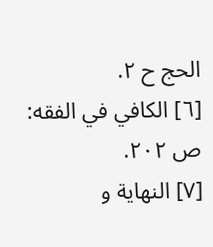الحج ح ٢.
[٦] الكافي في الفقه: ص ٢٠٢.
[٧] النهاية و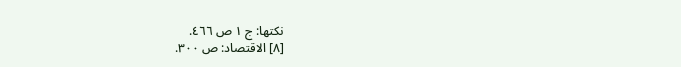نكتها: ج ١ ص ٤٦٦.
[٨] الاقتصاد: ص ٣٠٠.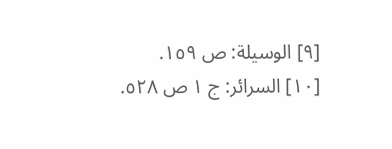[٩] الوسيلة: ص ١٥٩.
[١٠] السرائر: ج ١ ص ٥٢٨.